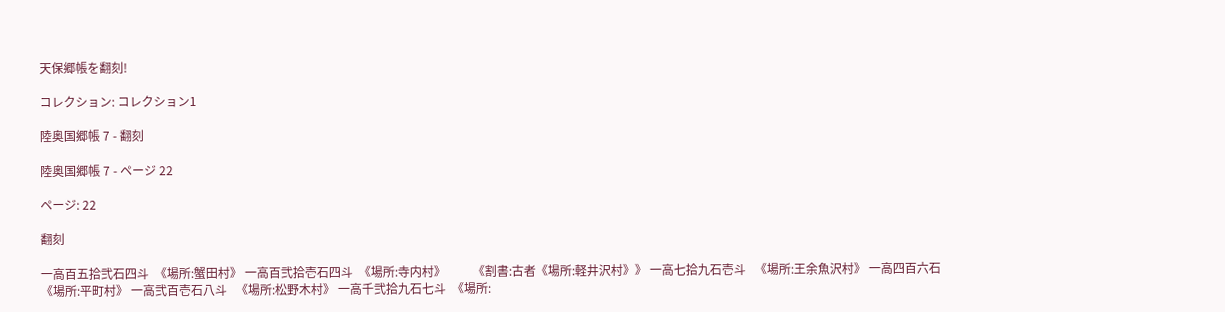天保郷帳を翻刻!

コレクション: コレクション1

陸奥国郷帳 7 - 翻刻

陸奥国郷帳 7 - ページ 22

ページ: 22

翻刻

一高百五拾弐石四斗  《場所:蟹田村》 一高百弐拾壱石四斗  《場所:寺内村》         《割書:古者《場所:軽井沢村》》 一高七拾九石壱斗   《場所:王余魚沢村》 一高四百六石     《場所:平町村》 一高弐百壱石八斗   《場所:松野木村》 一高千弐拾九石七斗  《場所: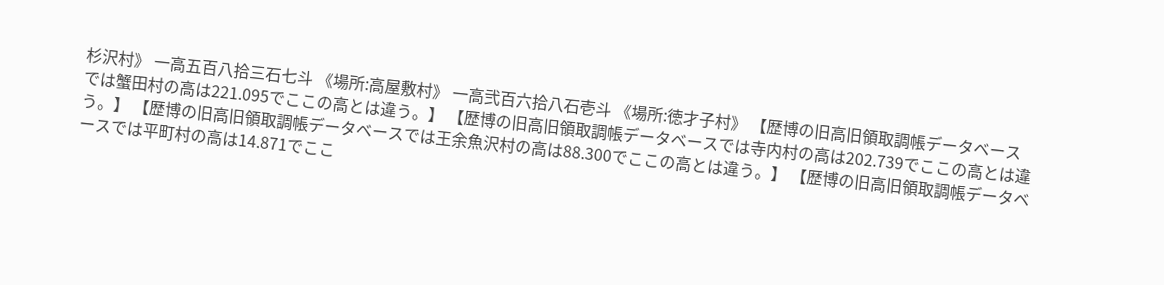杉沢村》 一高五百八拾三石七斗 《場所:高屋敷村》 一高弐百六拾八石壱斗 《場所:徳才子村》 【歴博の旧高旧領取調帳データベースでは蟹田村の高は221.095でここの高とは違う。】 【歴博の旧高旧領取調帳データベースでは寺内村の高は202.739でここの高とは違う。】 【歴博の旧高旧領取調帳データベースでは王余魚沢村の高は88.300でここの高とは違う。】 【歴博の旧高旧領取調帳データベースでは平町村の高は14.871でここ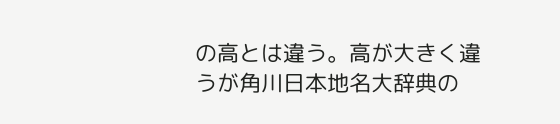の高とは違う。高が大きく違うが角川日本地名大辞典の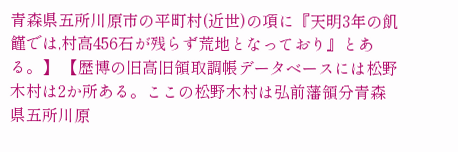青森県五所川原市の平町村(近世)の項に『天明3年の飢饉では,村高456石が残らず荒地となっており』とある。】 【歴博の旧高旧領取調帳データベースには松野木村は2か所ある。ここの松野木村は弘前藩領分青森県五所川原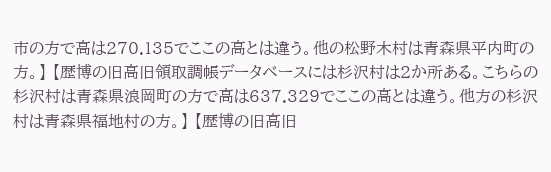市の方で高は270.135でここの高とは違う。他の松野木村は青森県平内町の方。】 【歴博の旧高旧領取調帳データベースには杉沢村は2か所ある。こちらの杉沢村は青森県浪岡町の方で高は637.329でここの高とは違う。他方の杉沢村は青森県福地村の方。】 【歴博の旧高旧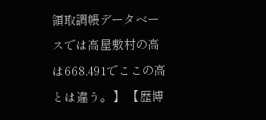領取調帳データベースでは高屋敷村の高は668.491でここの高とは違う。】 【歴博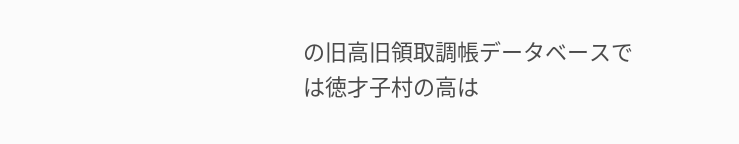の旧高旧領取調帳データベースでは徳才子村の高は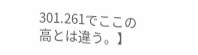301.261でここの高とは違う。】